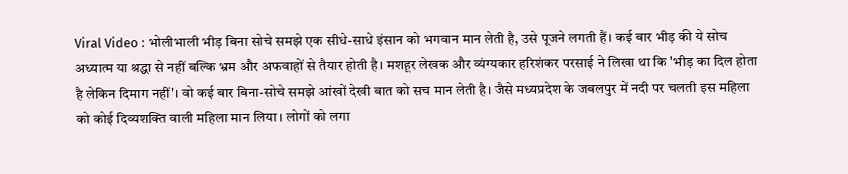Viral Video : भोलीभाली भीड़ बिना सोचे समझे एक सीधे-साधे इंसान को भगवान मान लेती है, उसे पूजने लगती हैं। कई बार भीड़ की ये सोच अध्यात्म या श्रद्धा से नहीं बल्कि भ्रम और अफवाहों से तैयार होती है। मशहूर लेखक और व्यंग्यकार हरिशंकर परसाई ने लिखा था कि 'भीड़ का दिल होता है लेकिन दिमाग नहीं'। वो कई बार बिना-सोचे समझे आंखों देखी बात को सच मान लेती है। जैसे मध्यप्रदेश के जबलपुर में नदी पर चलती इस महिला को कोई दिव्यशक्ति वाली महिला मान लिया। लोगों को लगा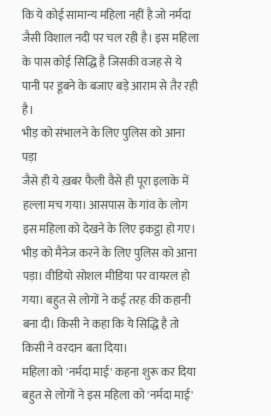कि ये कोई सामान्य महिला नहीं है जो नर्मदा जैसी विशाल नदी पर चल रही है। इस महिला के पास कोई सिद्धि है जिसकी वजह से ये पानी पर डूबने के बजाए बड़े आराम से तैर रही है।
भीड़ को संभालने के लिए पुलिस को आना पड़ा
जैसे ही ये ख़बर फैली वैसे ही पूरा इलाके में हल्ला मच गया। आसपास के गांव के लोग इस महिला को देखने के लिए इकट्ठा हो गए। भीड़ को मैनेज करने के लिए पुलिस को आना पड़ा। वीडियो सोशल मीडिया पर वायरल हो गया। बहुत से लोगों ने कई तरह की कहानी बना दी। किसी ने कहा कि ये सिद्धि है तो किसी ने वरदान बता दिया।
महिला को 'नर्मदा माई' कहना शुरू कर दिया
बहुत से लोगों ने इस महिला को 'नर्मदा माई'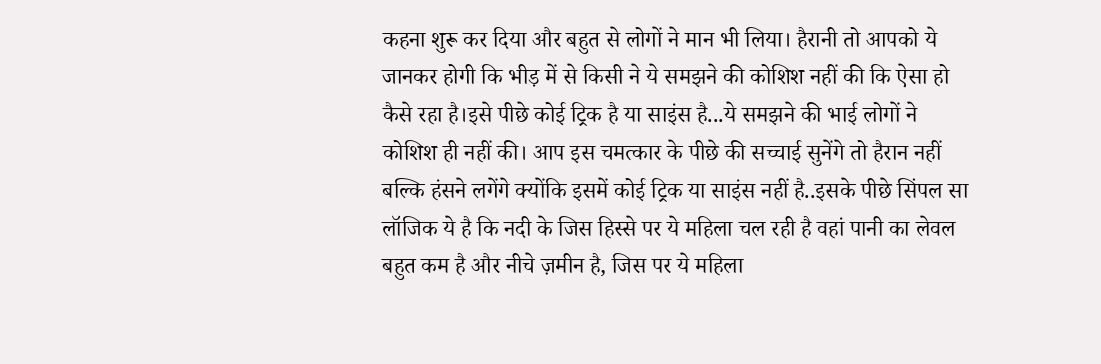कहना शुरू कर दिया और बहुत से लोगों ने मान भी लिया। हैरानी तो आपको ये जानकर होगी कि भीड़ में से किसी ने ये समझने की कोशिश नहीं की कि ऐसा हो कैसे रहा है।इसे पीछे कोई ट्रिक है या साइंस है...ये समझने की भाई लोगों ने कोशिश ही नहीं की। आप इस चमत्कार के पीछे की सच्चाई सुनेंगे तो हैरान नहीं बल्कि हंसने लगेंगे क्योंकि इसमें कोई ट्रिक या साइंस नहीं है..इसके पीछे सिंपल सा लॉजिक ये है कि नदी के जिस हिस्से पर ये महिला चल रही है वहां पानी का लेवल बहुत कम है और नीचे ज़मीन है, जिस पर ये महिला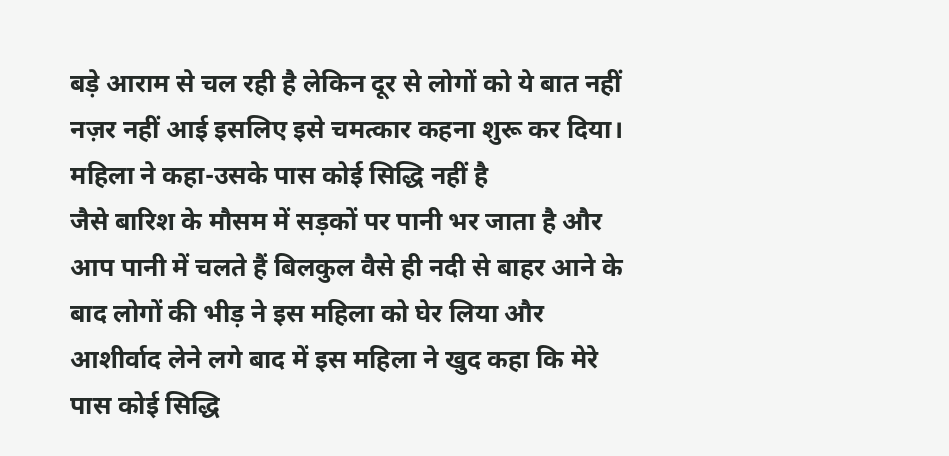बड़े आराम से चल रही है लेकिन दूर से लोगों को ये बात नहीं नज़र नहीं आई इसलिए इसे चमत्कार कहना शुरू कर दिया।
महिला ने कहा-उसके पास कोई सिद्धि नहीं है
जैसे बारिश के मौसम में सड़कों पर पानी भर जाता है और आप पानी में चलते हैं बिलकुल वैसे ही नदी से बाहर आने के बाद लोगों की भीड़ ने इस महिला को घेर लिया और आशीर्वाद लेने लगे बाद में इस महिला ने खुद कहा कि मेरे पास कोई सिद्धि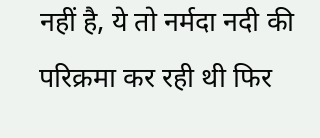नहीं है, ये तो नर्मदा नदी की परिक्रमा कर रही थी फिर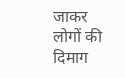जाकर लोगों की दिमाग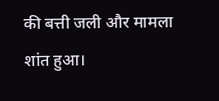की बत्ती जली और मामला शांत हुआ।